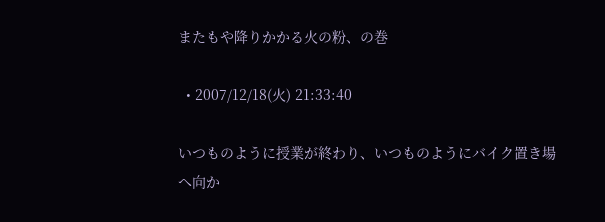またもや降りかかる火の粉、の巻

  • 2007/12/18(火) 21:33:40

いつものように授業が終わり、いつものようにバイク置き場へ向か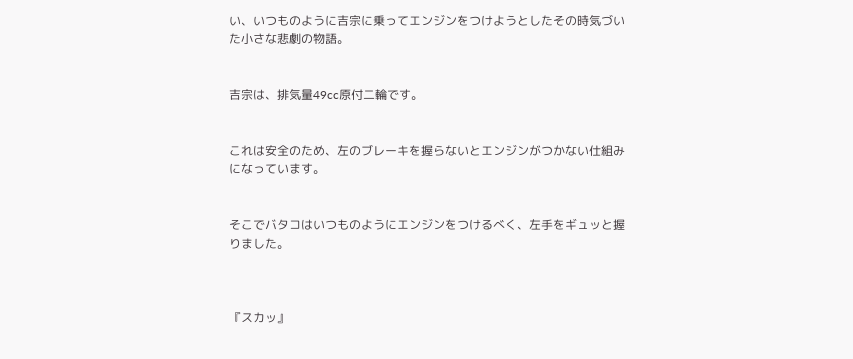い、いつものように吉宗に乗ってエンジンをつけようとしたその時気づいた小さな悲劇の物語。


吉宗は、排気量49cc原付二輪です。


これは安全のため、左のブレーキを握らないとエンジンがつかない仕組みになっています。


そこでバタコはいつものようにエンジンをつけるべく、左手をギュッと握りました。



『スカッ』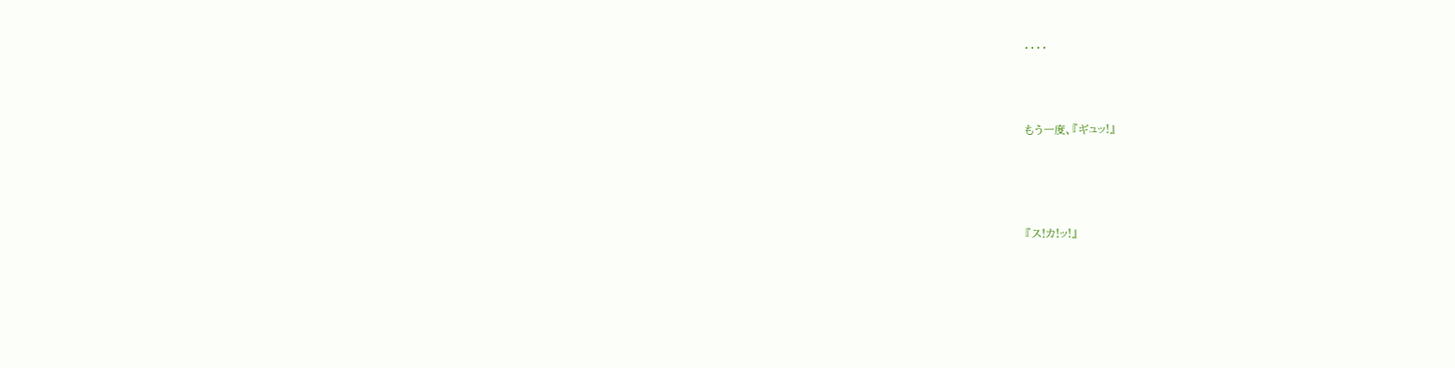・・・・



もう一度、『ギュッ!』




『ス!カ!ッ!』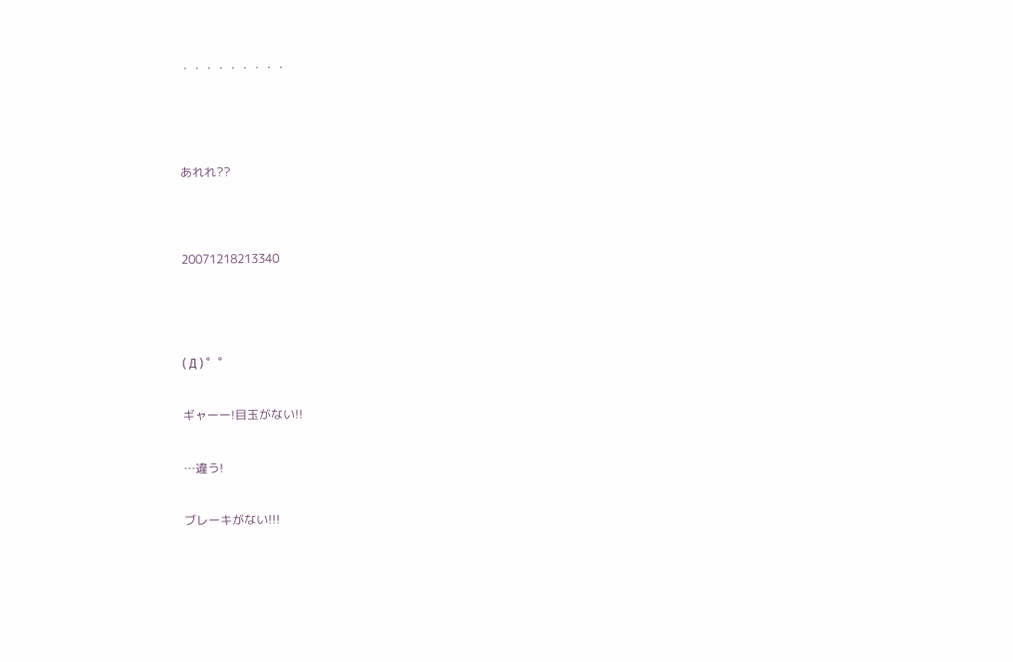・・・・・・・・・





あれれ??




20071218213340





( Д ) ゜゜


ギャーー!目玉がない!!


…違う!


ブレーキがない!!!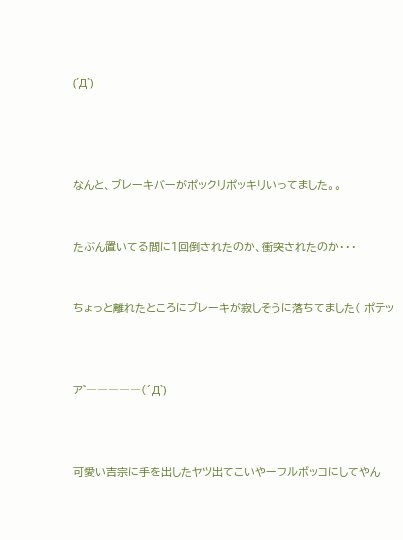(´Д`)




なんと、ブレーキバーがポックリポッキリいってました。。


たぶん置いてる間に1回倒されたのか、衝突されたのか・・・


ちょっと離れたところにブレーキが寂しそうに落ちてました( ポテッ



ア゛―――――(´Д`)



可愛い吉宗に手を出したヤツ出てこいやーフルボッコにしてやん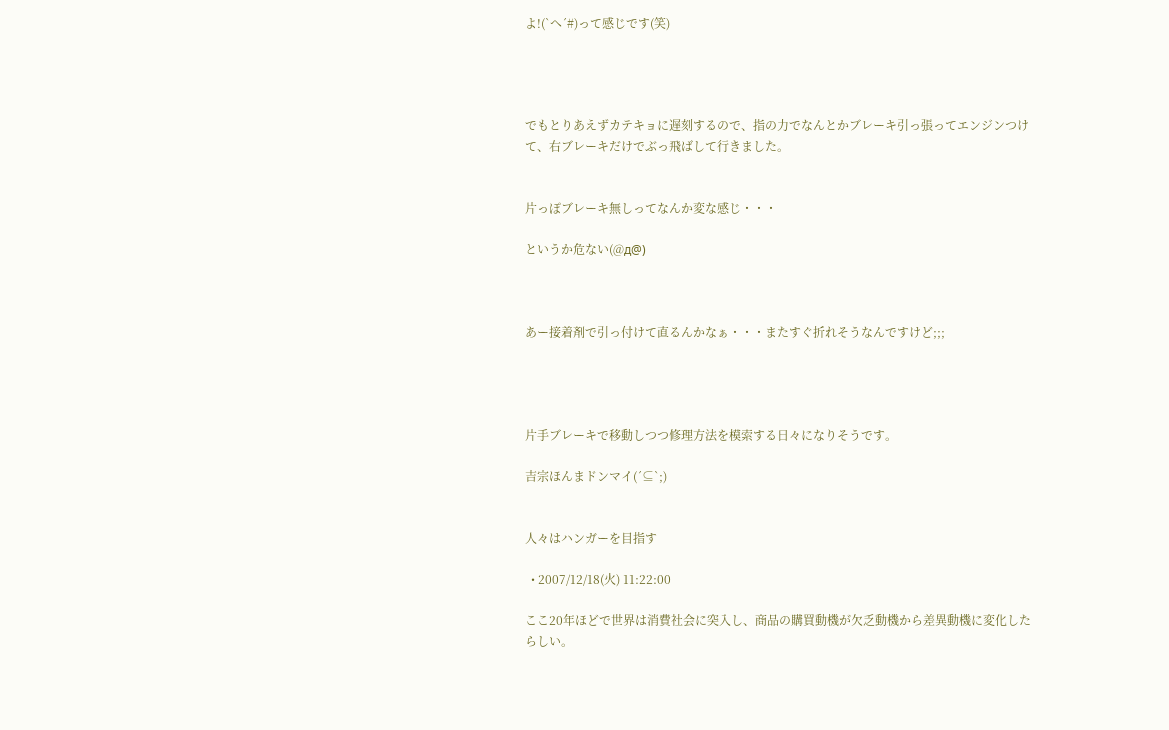よ!(`へ´#)って感じです(笑)




でもとりあえずカテキョに遅刻するので、指の力でなんとかブレーキ引っ張ってエンジンつけて、右ブレーキだけでぶっ飛ばして行きました。


片っぽブレーキ無しってなんか変な感じ・・・

というか危ない(@д@)



あー接着剤で引っ付けて直るんかなぁ・・・またすぐ折れそうなんですけど;;;




片手ブレーキで移動しつつ修理方法を模索する日々になりそうです。

吉宗ほんまドンマイ(´⊆`;)


人々はハンガーを目指す

  • 2007/12/18(火) 11:22:00

ここ20年ほどで世界は消費社会に突入し、商品の購買動機が欠乏動機から差異動機に変化したらしい。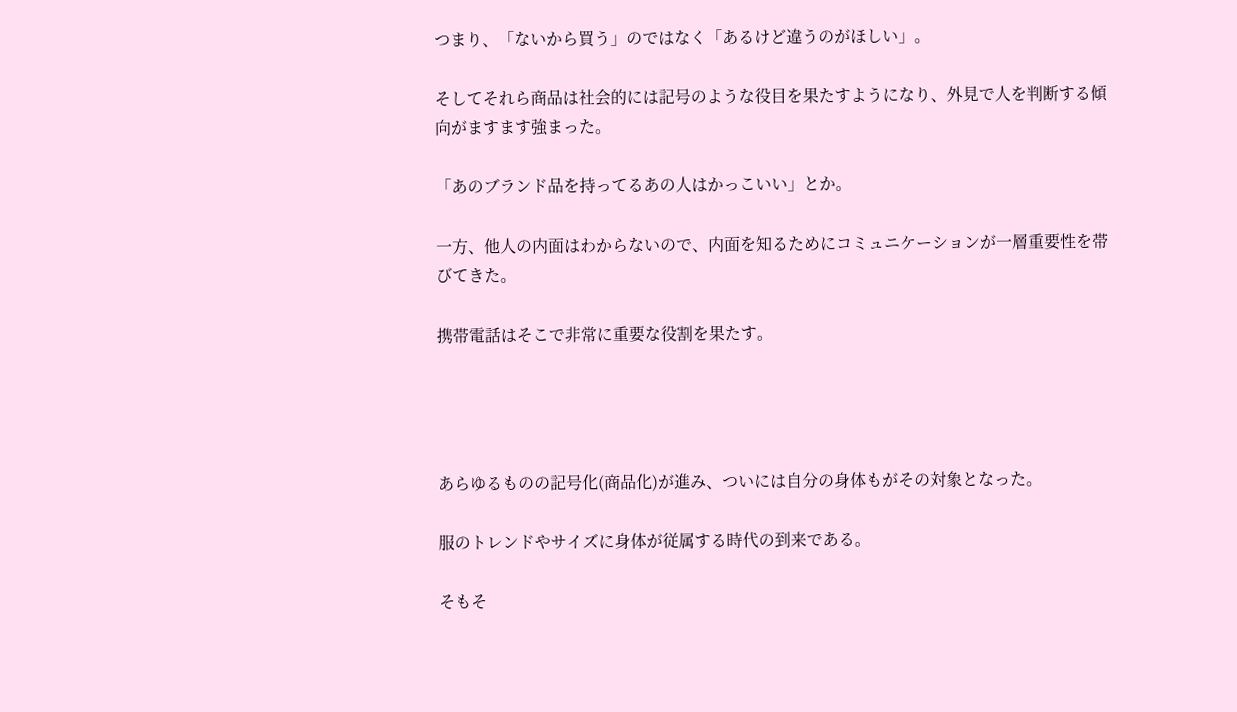つまり、「ないから買う」のではなく「あるけど違うのがほしい」。

そしてそれら商品は社会的には記号のような役目を果たすようになり、外見で人を判断する傾向がますます強まった。

「あのブランド品を持ってるあの人はかっこいい」とか。

一方、他人の内面はわからないので、内面を知るためにコミュニケーションが一層重要性を帯びてきた。

携帯電話はそこで非常に重要な役割を果たす。




あらゆるものの記号化(商品化)が進み、ついには自分の身体もがその対象となった。

服のトレンドやサイズに身体が従属する時代の到来である。

そもそ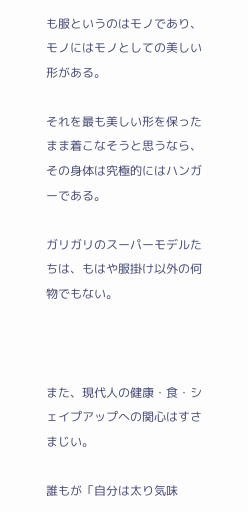も服というのはモノであり、モノにはモノとしての美しい形がある。

それを最も美しい形を保ったまま着こなそうと思うなら、その身体は究極的にはハンガーである。

ガリガリのスーパーモデルたちは、もはや服掛け以外の何物でもない。



また、現代人の健康・食・シェイプアップへの関心はすさまじい。

誰もが「自分は太り気味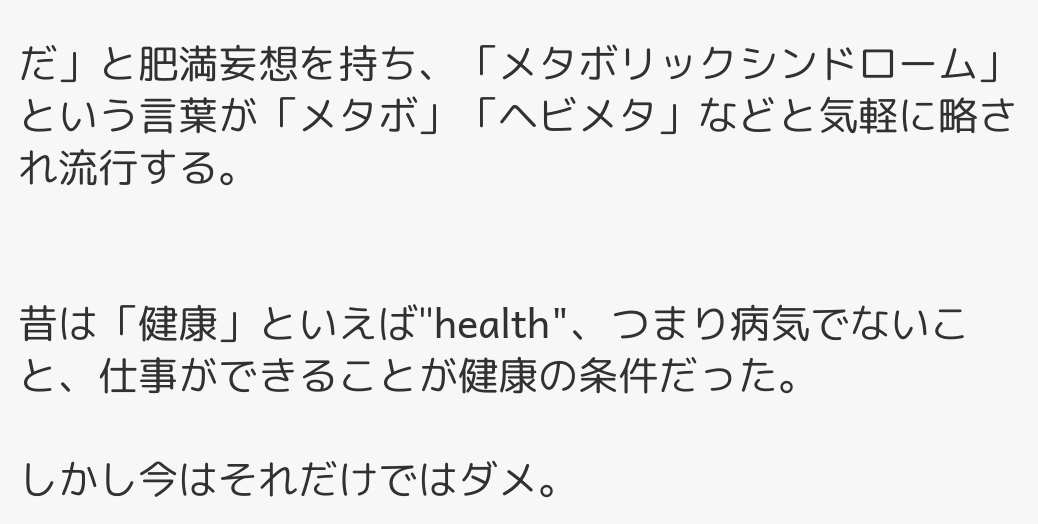だ」と肥満妄想を持ち、「メタボリックシンドローム」という言葉が「メタボ」「ヘビメタ」などと気軽に略され流行する。


昔は「健康」といえば"health"、つまり病気でないこと、仕事ができることが健康の条件だった。

しかし今はそれだけではダメ。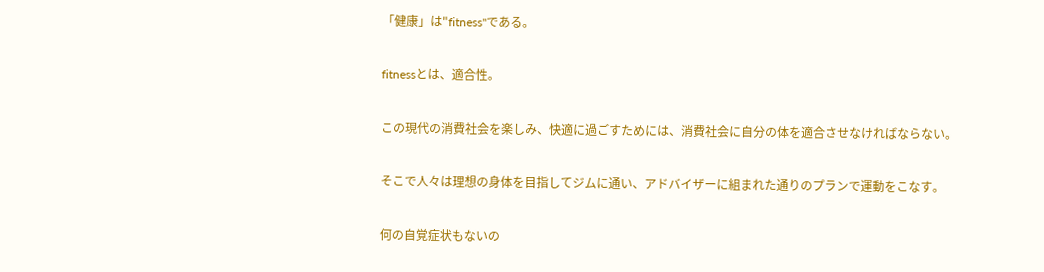「健康」は"fitness"である。

fitnessとは、適合性。

この現代の消費社会を楽しみ、快適に過ごすためには、消費社会に自分の体を適合させなければならない。

そこで人々は理想の身体を目指してジムに通い、アドバイザーに組まれた通りのプランで運動をこなす。

何の自覚症状もないの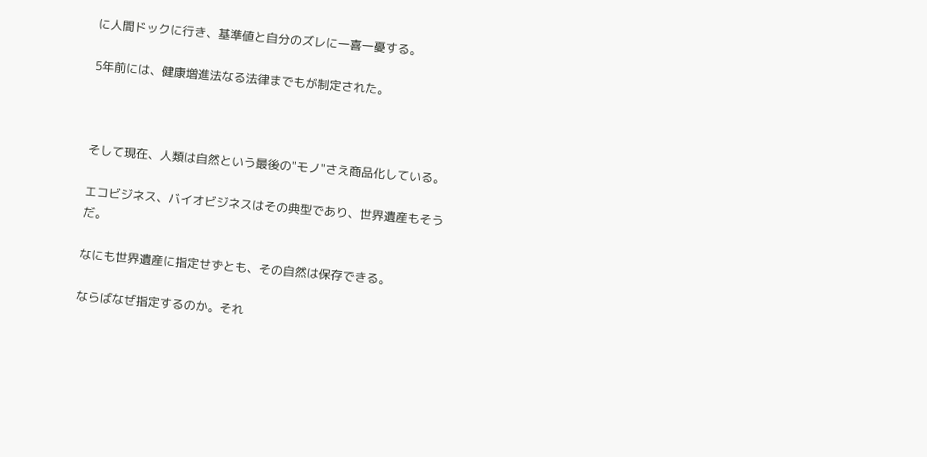に人間ドックに行き、基準値と自分のズレに一喜一憂する。

5年前には、健康増進法なる法律までもが制定された。



そして現在、人類は自然という最後の"モノ"さえ商品化している。

エコビジネス、バイオビジネスはその典型であり、世界遺産もそうだ。

なにも世界遺産に指定せずとも、その自然は保存できる。

ならばなぜ指定するのか。それ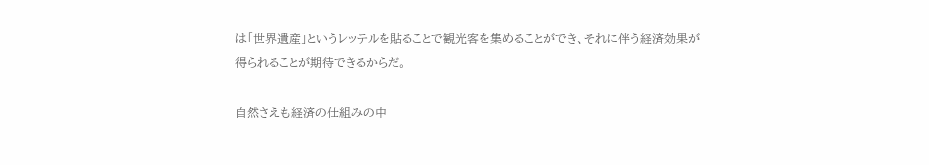は「世界遺産」というレッテルを貼ることで観光客を集めることができ、それに伴う経済効果が得られることが期待できるからだ。

自然さえも経済の仕組みの中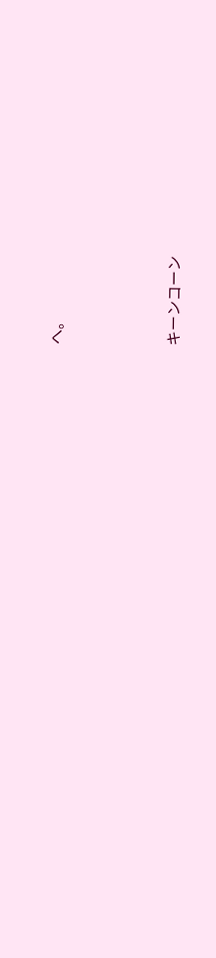へ。





キーンコーン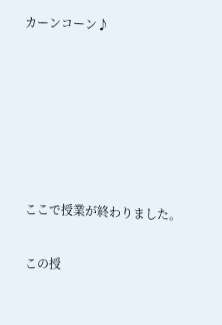カーンコーン♪






ここで授業が終わりました。

この授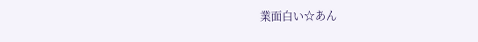業面白い☆あん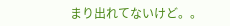まり出れてないけど。。